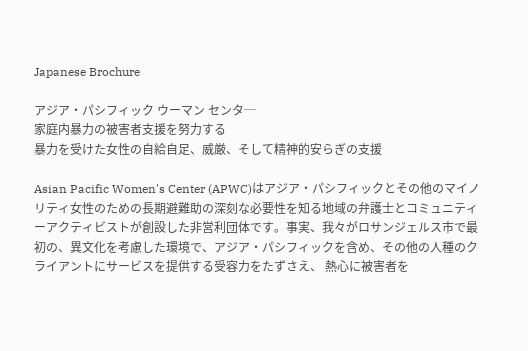Japanese Brochure

アジア・パシフィック ウーマン センタ─
家庭内暴力の被害者支援を努力する
暴力を受けた女性の自給自足、威厳、そして精神的安らぎの支援

Asian Pacific Women's Center (APWC)はアジア・パシフィックとその他のマイノリティ女性のための長期避難助の深刻な必要性を知る地域の弁護士とコミュニティーアクティビストが創設した非営利団体です。事実、我々がロサンジェルス市で最初の、異文化を考慮した環境で、アジア・パシフィックを含め、その他の人種のクライアントにサービスを提供する受容力をたずさえ、 熱心に被害者を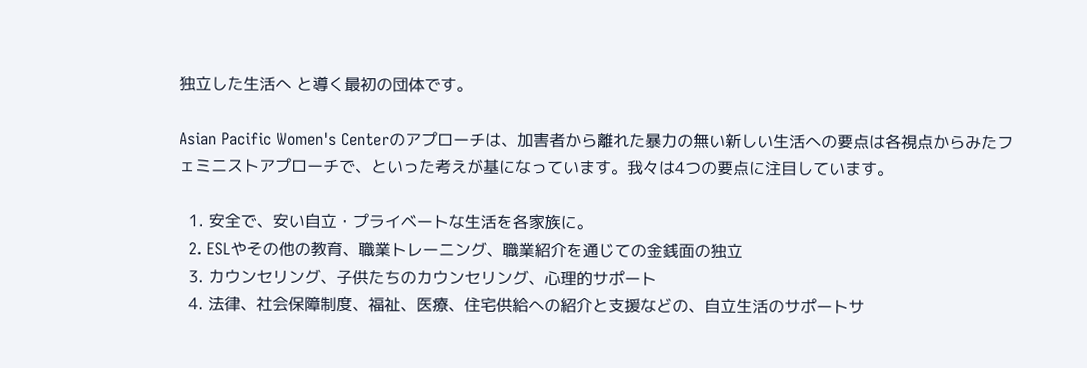独立した生活へ と導く最初の団体です。

Asian Pacific Women's Centerのアプローチは、加害者から離れた暴力の無い新しい生活への要点は各視点からみたフェミニストアプローチで、といった考えが基になっています。我々は4つの要点に注目しています。

  1. 安全で、安い自立・プライベートな生活を各家族に。
  2. ESLやその他の教育、職業トレーニング、職業紹介を通じての金銭面の独立
  3. カウンセリング、子供たちのカウンセリング、心理的サポート
  4. 法律、社会保障制度、福祉、医療、住宅供給への紹介と支援などの、自立生活のサポートサ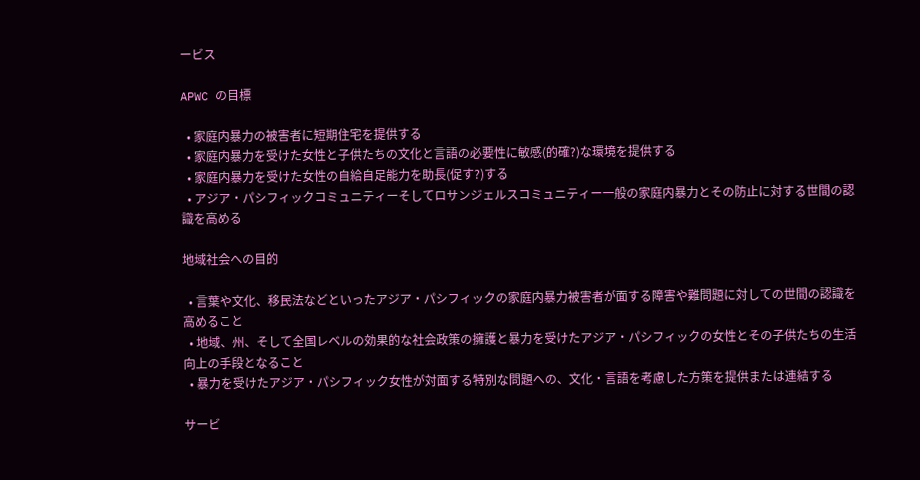ービス

APWC の目標

  • 家庭内暴力の被害者に短期住宅を提供する
  • 家庭内暴力を受けた女性と子供たちの文化と言語の必要性に敏感(的確?)な環境を提供する
  • 家庭内暴力を受けた女性の自給自足能力を助長(促す?)する
  • アジア・パシフィックコミュニティーそしてロサンジェルスコミュニティー一般の家庭内暴力とその防止に対する世間の認識を高める

地域社会への目的

  • 言葉や文化、移民法などといったアジア・パシフィックの家庭内暴力被害者が面する障害や難問題に対しての世間の認識を高めること
  • 地域、州、そして全国レベルの効果的な社会政策の擁護と暴力を受けたアジア・パシフィックの女性とその子供たちの生活向上の手段となること
  • 暴力を受けたアジア・パシフィック女性が対面する特別な問題への、文化・言語を考慮した方策を提供または連結する

サービ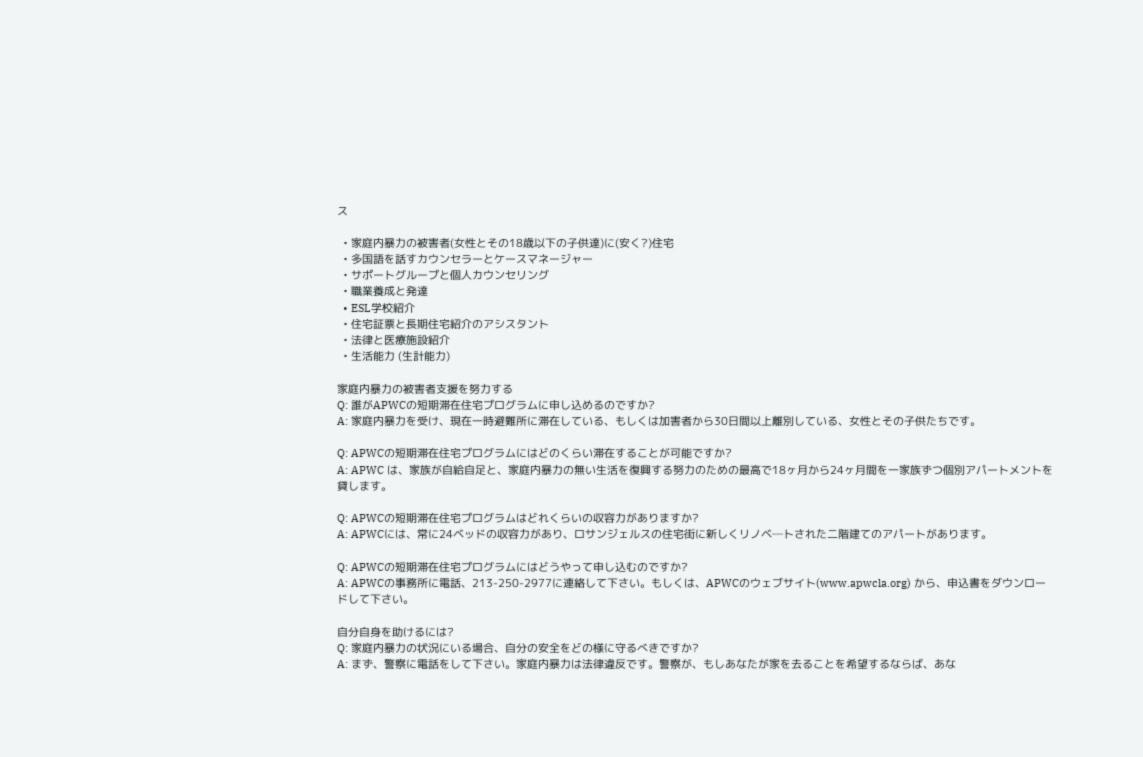ス

  • 家庭内暴力の被害者(女性とその18歳以下の子供達)に(安く?)住宅
  • 多国語を話すカウンセラーとケースマネージャー
  • サポートグループと個人カウンセリング
  • 職業養成と発達
  • ESL学校紹介
  • 住宅証票と長期住宅紹介のアシスタント
  • 法律と医療施設紹介
  • 生活能力 (生計能力)

家庭内暴力の被害者支援を努力する
Q: 誰がAPWCの短期滞在住宅プログラムに申し込めるのですか?
A: 家庭内暴力を受け、現在一時避難所に滞在している、もしくは加害者から30日間以上離別している、女性とその子供たちです。

Q: APWCの短期滞在住宅プログラムにはどのくらい滞在することが可能ですか?
A: APWC は、家族が自給自足と、家庭内暴力の無い生活を復興する努力のための最高で18ヶ月から24ヶ月間を一家族ずつ個別アパートメントを貸します。

Q: APWCの短期滞在住宅プログラムはどれくらいの収容力がありますか?
A: APWCには、常に24ベッドの収容力があり、ロサンジェルスの住宅街に新しくリノベ─トされた二階建てのアパートがあります。

Q: APWCの短期滞在住宅プログラムにはどうやって申し込むのですか?
A: APWCの事務所に電話、213-250-2977に連絡して下さい。もしくは、APWCのウェブサイト(www.apwcla.org) から、申込書をダウンロードして下さい。

自分自身を助けるには?
Q: 家庭内暴力の状況にいる場合、自分の安全をどの様に守るべきですか?
A: まず、警察に電話をして下さい。家庭内暴力は法律違反です。警察が、もしあなたが家を去ることを希望するならば、あな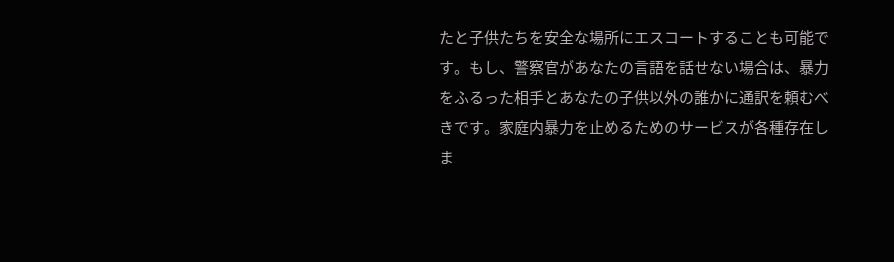たと子供たちを安全な場所にエスコートすることも可能です。もし、警察官があなたの言語を話せない場合は、暴力をふるった相手とあなたの子供以外の誰かに通訳を頼むべきです。家庭内暴力を止めるためのサービスが各種存在しま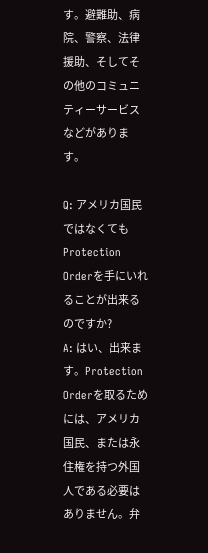す。避難助、病院、警察、法律援助、そしてその他のコミュニティーサービスなどがあります。

Q: アメリカ国民ではなくてもProtection Orderを手にいれることが出来るのですか?
A: はい、出来ます。Protection Orderを取るためには、アメリカ国民、または永住権を持つ外国人である必要はありません。弁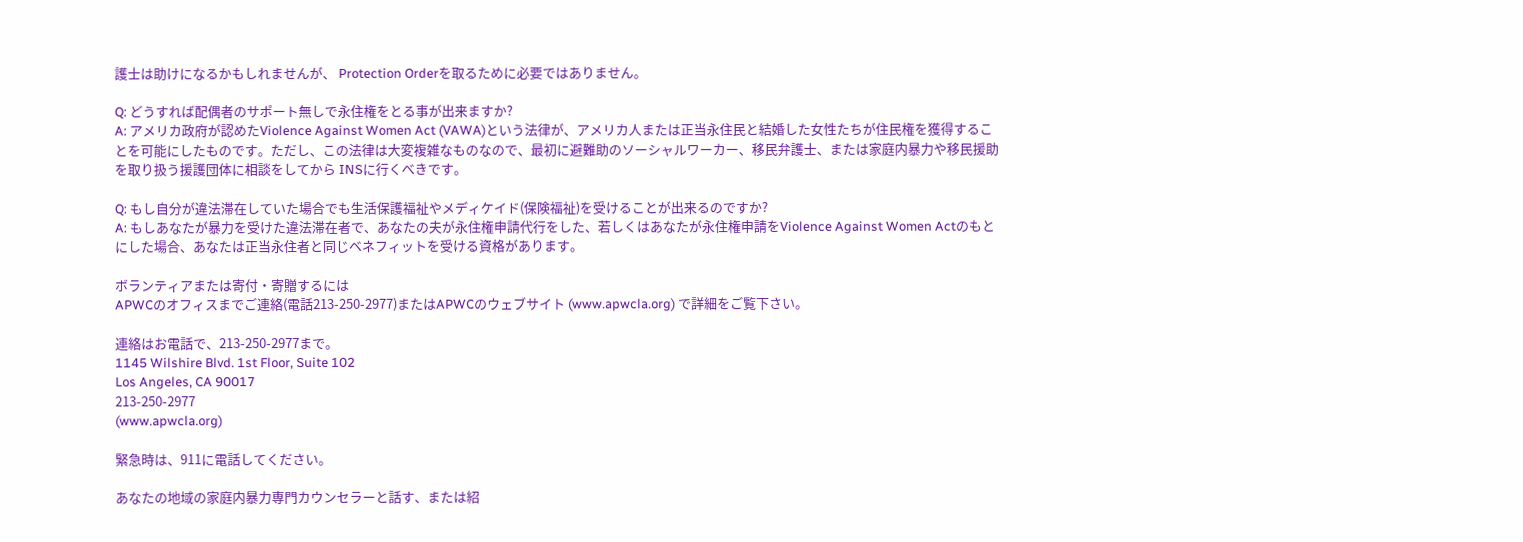護士は助けになるかもしれませんが、 Protection Orderを取るために必要ではありません。

Q: どうすれば配偶者のサポート無しで永住権をとる事が出来ますか?
A: アメリカ政府が認めたViolence Against Women Act (VAWA)という法律が、アメリカ人または正当永住民と結婚した女性たちが住民権を獲得することを可能にしたものです。ただし、この法律は大変複雑なものなので、最初に避難助のソーシャルワーカー、移民弁護士、または家庭内暴力や移民援助を取り扱う援護団体に相談をしてから INSに行くべきです。

Q: もし自分が違法滞在していた場合でも生活保護福祉やメディケイド(保険福祉)を受けることが出来るのですか?
A: もしあなたが暴力を受けた違法滞在者で、あなたの夫が永住権申請代行をした、若しくはあなたが永住権申請をViolence Against Women Actのもとにした場合、あなたは正当永住者と同じベネフィットを受ける資格があります。

ボランティアまたは寄付・寄贈するには
APWCのオフィスまでご連絡(電話213-250-2977)またはAPWCのウェブサイト (www.apwcla.org) で詳細をご覧下さい。

連絡はお電話で、213-250-2977まで。
1145 Wilshire Blvd. 1st Floor, Suite 102
Los Angeles, CA 90017
213-250-2977
(www.apwcla.org)

緊急時は、911に電話してください。

あなたの地域の家庭内暴力専門カウンセラーと話す、または紹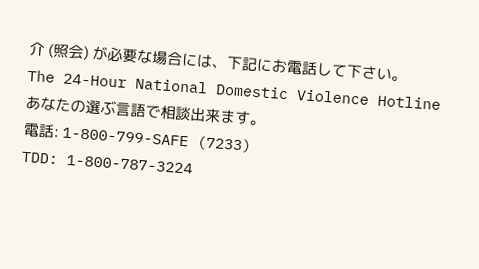介 (照会) が必要な場合には、下記にお電話して下さい。
The 24-Hour National Domestic Violence Hotline
あなたの選ぶ言語で相談出来ます。
電話: 1-800-799-SAFE (7233)
TDD: 1-800-787-3224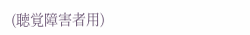(聴覚障害者用)